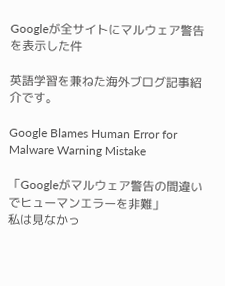Googleが全サイトにマルウェア警告を表示した件

英語学習を兼ねた海外ブログ記事紹介です。

Google Blames Human Error for Malware Warning Mistake

「Googleがマルウェア警告の間違いでヒューマンエラーを非難」
私は見なかっ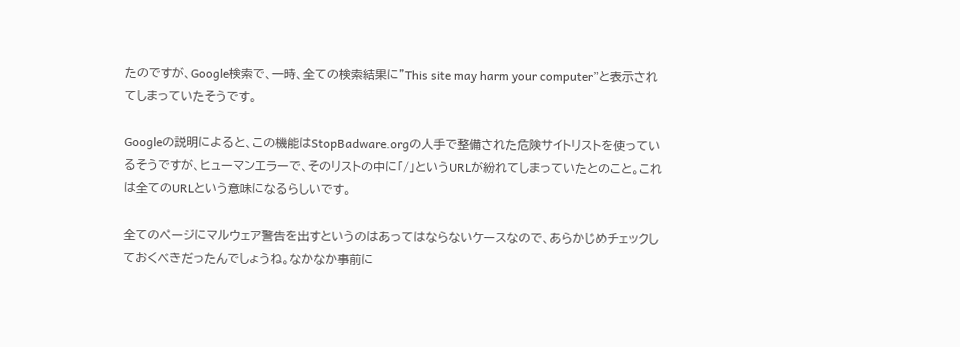たのですが、Google検索で、一時、全ての検索結果に”This site may harm your computer”と表示されてしまっていたそうです。

Googleの説明によると、この機能はStopBadware.orgの人手で整備された危険サイトリストを使っているそうですが、ヒューマンエラーで、そのリストの中に「/」というURLが紛れてしまっていたとのこと。これは全てのURLという意味になるらしいです。

全てのページにマルウェア警告を出すというのはあってはならないケースなので、あらかじめチェックしておくべきだったんでしょうね。なかなか事前に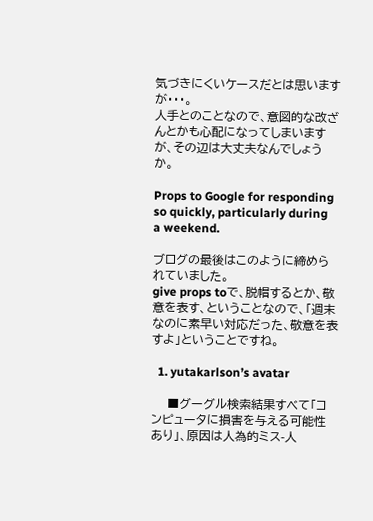気づきにくいケースだとは思いますが・・・。
人手とのことなので、意図的な改ざんとかも心配になってしまいますが、その辺は大丈夫なんでしょうか。

Props to Google for responding so quickly, particularly during a weekend.

ブログの最後はこのように締められていました。
give props toで、脱帽するとか、敬意を表す、ということなので、「週末なのに素早い対応だった、敬意を表すよ」ということですね。

  1. yutakarlson’s avatar

    ■グーグル検索結果すべて「コンピュータに損害を与える可能性あり」、原因は人為的ミス-人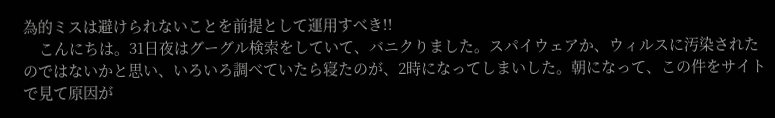為的ミスは避けられないことを前提として運用すべき!!
    こんにちは。31日夜はグーグル検索をしていて、バニクりました。スパイウェアか、ウィルスに汚染されたのではないかと思い、いろいろ調べていたら寝たのが、2時になってしまいした。朝になって、この件をサイトで見て原因が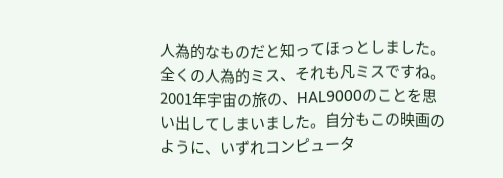人為的なものだと知ってほっとしました。全くの人為的ミス、それも凡ミスですね。 2001年宇宙の旅の、HAL9000のことを思い出してしまいました。自分もこの映画のように、いずれコンピュータ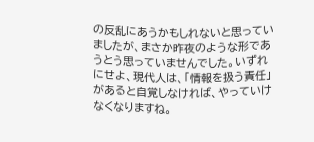の反乱にあうかもしれないと思っていましたが、まさか昨夜のような形であうとう思っていませんでした。いずれにせよ、現代人は、「情報を扱う責任」があると自覚しなければ、やっていけなくなりますね。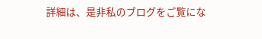詳細は、是非私のブログをご覧にな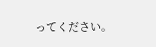ってください。